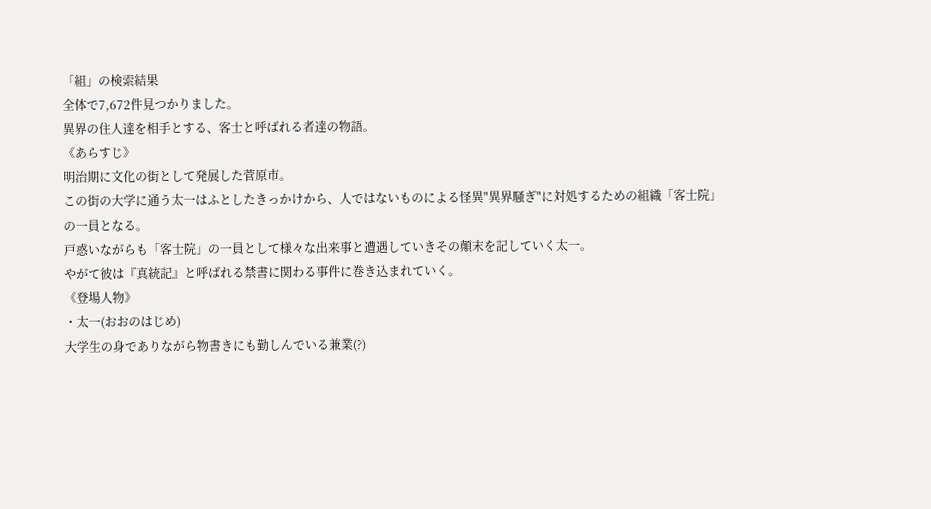「組」の検索結果
全体で7,672件見つかりました。
異界の住人達を相手とする、客士と呼ばれる者達の物語。
《あらすじ》
明治期に文化の街として発展した菅原市。
この街の大学に通う太一はふとしたきっかけから、人ではないものによる怪異"異界騒ぎ"に対処するための組織「客士院」の一員となる。
戸惑いながらも「客士院」の一員として様々な出来事と遭遇していきその顛末を記していく太一。
やがて彼は『真統記』と呼ばれる禁書に関わる事件に巻き込まれていく。
《登場人物》
・太一(おおのはじめ)
大学生の身でありながら物書きにも勤しんでいる兼業(?)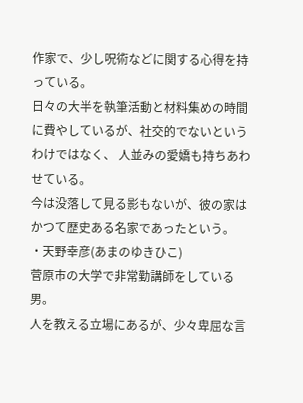作家で、少し呪術などに関する心得を持っている。
日々の大半を執筆活動と材料集めの時間に費やしているが、社交的でないというわけではなく、 人並みの愛嬌も持ちあわせている。
今は没落して見る影もないが、彼の家はかつて歴史ある名家であったという。
・天野幸彦(あまのゆきひこ)
菅原市の大学で非常勤講師をしている男。
人を教える立場にあるが、少々卑屈な言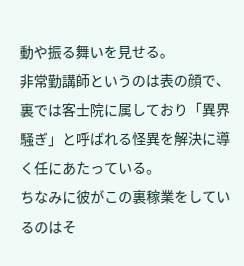動や振る舞いを見せる。
非常勤講師というのは表の顔で、裏では客士院に属しており「異界騒ぎ」と呼ばれる怪異を解決に導く任にあたっている。
ちなみに彼がこの裏稼業をしているのはそ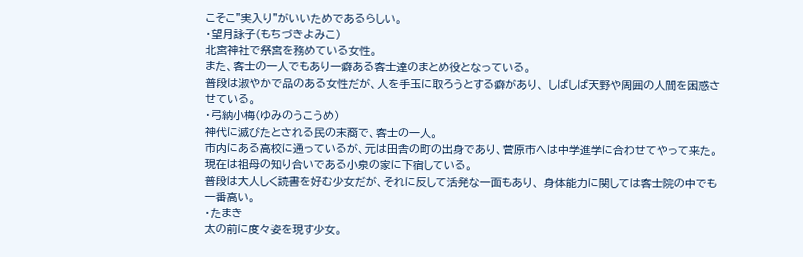こそこ"実入り"がいいためであるらしい。
・望月詠子(もちづきよみこ)
北宮神社で祭宮を務めている女性。
また、客士の一人でもあり一癖ある客士達のまとめ役となっている。
普段は淑やかで品のある女性だが、人を手玉に取ろうとする癖があり、 しばしば天野や周囲の人間を困惑させている。
・弓納小梅(ゆみのうこうめ)
神代に滅びたとされる民の末裔で、客士の一人。
市内にある高校に通っているが、元は田舎の町の出身であり、菅原市へは中学進学に合わせてやって来た。現在は祖母の知り合いである小泉の家に下宿している。
普段は大人しく読書を好む少女だが、それに反して活発な一面もあり、 身体能力に関しては客士院の中でも一番高い。
・たまき
太の前に度々姿を現す少女。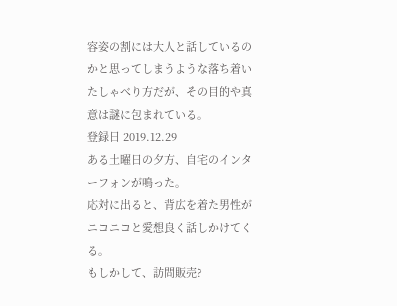容姿の割には大人と話しているのかと思ってしまうような落ち着いたしゃべり方だが、その目的や真意は謎に包まれている。
登録日 2019.12.29
ある土曜日の夕方、自宅のインターフォンが鳴った。
応対に出ると、背広を着た男性がニコニコと愛想良く話しかけてくる。
もしかして、訪問販売?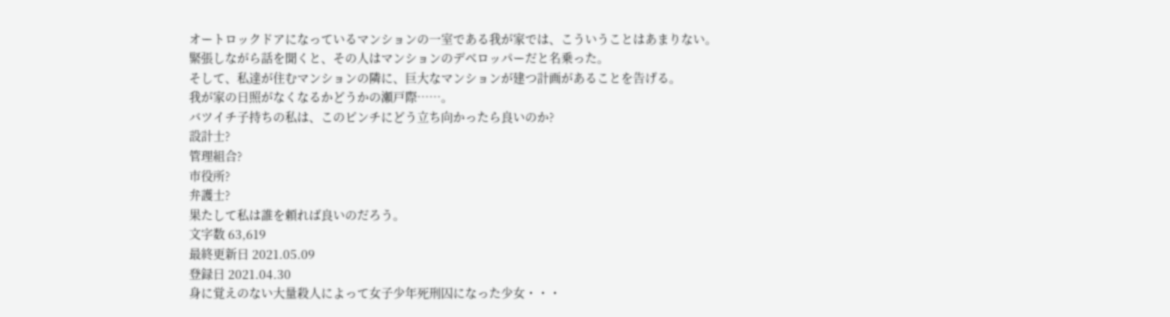オートロックドアになっているマンションの一室である我が家では、こういうことはあまりない。
緊張しながら話を聞くと、その人はマンションのデベロッパーだと名乗った。
そして、私達が住むマンションの隣に、巨大なマンションが建つ計画があることを告げる。
我が家の日照がなくなるかどうかの瀬戸際……。
バツイチ子持ちの私は、このピンチにどう立ち向かったら良いのか?
設計士?
管理組合?
市役所?
弁護士?
果たして私は誰を頼れば良いのだろう。
文字数 63,619
最終更新日 2021.05.09
登録日 2021.04.30
身に覚えのない大量殺人によって女子少年死刑囚になった少女・・・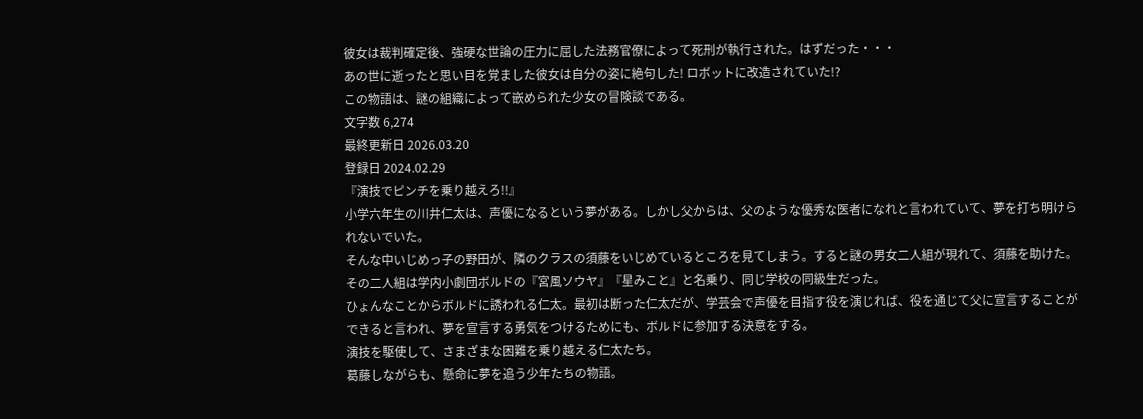彼女は裁判確定後、強硬な世論の圧力に屈した法務官僚によって死刑が執行された。はずだった・・・
あの世に逝ったと思い目を覚ました彼女は自分の姿に絶句した! ロボットに改造されていた!?
この物語は、謎の組織によって嵌められた少女の冒険談である。
文字数 6,274
最終更新日 2026.03.20
登録日 2024.02.29
『演技でピンチを乗り越えろ!!』
小学六年生の川井仁太は、声優になるという夢がある。しかし父からは、父のような優秀な医者になれと言われていて、夢を打ち明けられないでいた。
そんな中いじめっ子の野田が、隣のクラスの須藤をいじめているところを見てしまう。すると謎の男女二人組が現れて、須藤を助けた。その二人組は学内小劇団ボルドの『宮風ソウヤ』『星みこと』と名乗り、同じ学校の同級生だった。
ひょんなことからボルドに誘われる仁太。最初は断った仁太だが、学芸会で声優を目指す役を演じれば、役を通じて父に宣言することができると言われ、夢を宣言する勇気をつけるためにも、ボルドに参加する決意をする。
演技を駆使して、さまざまな困難を乗り越える仁太たち。
葛藤しながらも、懸命に夢を追う少年たちの物語。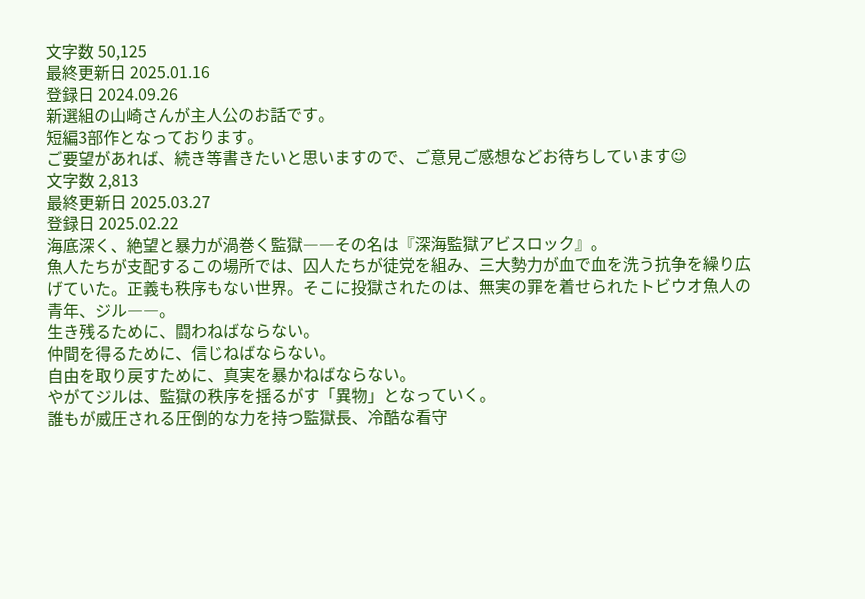文字数 50,125
最終更新日 2025.01.16
登録日 2024.09.26
新選組の山崎さんが主人公のお話です。
短編3部作となっております。
ご要望があれば、続き等書きたいと思いますので、ご意見ご感想などお待ちしています☺
文字数 2,813
最終更新日 2025.03.27
登録日 2025.02.22
海底深く、絶望と暴力が渦巻く監獄――その名は『深海監獄アビスロック』。
魚人たちが支配するこの場所では、囚人たちが徒党を組み、三大勢力が血で血を洗う抗争を繰り広げていた。正義も秩序もない世界。そこに投獄されたのは、無実の罪を着せられたトビウオ魚人の青年、ジル――。
生き残るために、闘わねばならない。
仲間を得るために、信じねばならない。
自由を取り戻すために、真実を暴かねばならない。
やがてジルは、監獄の秩序を揺るがす「異物」となっていく。
誰もが威圧される圧倒的な力を持つ監獄長、冷酷な看守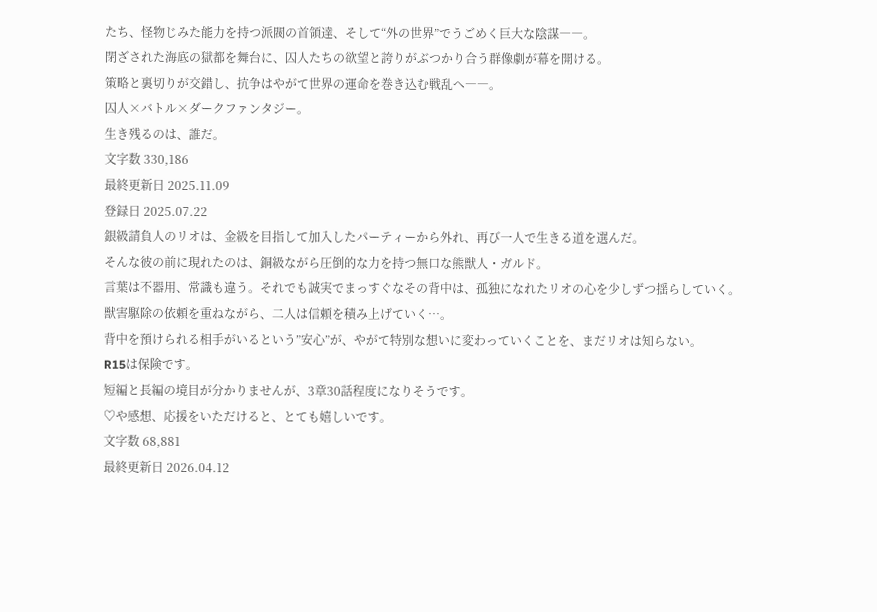たち、怪物じみた能力を持つ派閥の首領達、そして“外の世界”でうごめく巨大な陰謀――。
閉ざされた海底の獄都を舞台に、囚人たちの欲望と誇りがぶつかり合う群像劇が幕を開ける。
策略と裏切りが交錯し、抗争はやがて世界の運命を巻き込む戦乱へ――。
囚人×バトル×ダークファンタジー。
生き残るのは、誰だ。
文字数 330,186
最終更新日 2025.11.09
登録日 2025.07.22
銀級請負人のリオは、金級を目指して加入したパーティーから外れ、再び一人で生きる道を選んだ。
そんな彼の前に現れたのは、銅級ながら圧倒的な力を持つ無口な熊獣人・ガルド。
言葉は不器用、常識も違う。それでも誠実でまっすぐなその背中は、孤独になれたリオの心を少しずつ揺らしていく。
獣害駆除の依頼を重ねながら、二人は信頼を積み上げていく…。
背中を預けられる相手がいるという”安心”が、やがて特別な想いに変わっていくことを、まだリオは知らない。
R15は保険です。
短編と長編の境目が分かりませんが、3章30話程度になりそうです。
♡や感想、応援をいただけると、とても嬉しいです。
文字数 68,881
最終更新日 2026.04.12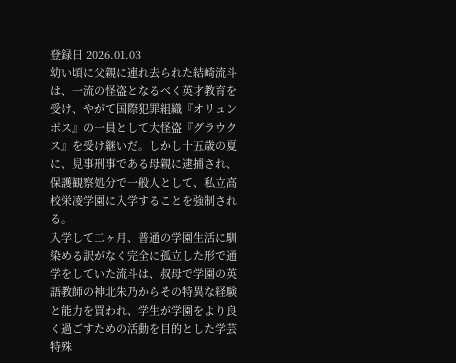登録日 2026.01.03
幼い頃に父親に連れ去られた結崎流斗は、一流の怪盗となるべく英才教育を受け、やがて国際犯罪組織『オリュンポス』の一員として大怪盗『グラウクス』を受け継いだ。しかし十五歳の夏に、見事刑事である母親に逮捕され、保護観察処分で一般人として、私立高校栄凌学園に入学することを強制される。
入学して二ヶ月、普通の学園生活に馴染める訳がなく完全に孤立した形で通学をしていた流斗は、叔母で学園の英語教師の神北朱乃からその特異な経験と能力を買われ、学生が学園をより良く過ごすための活動を目的とした学芸特殊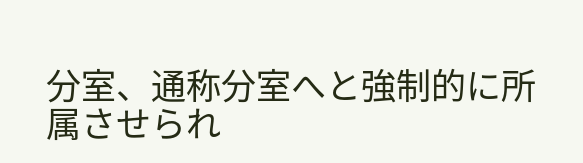分室、通称分室へと強制的に所属させられ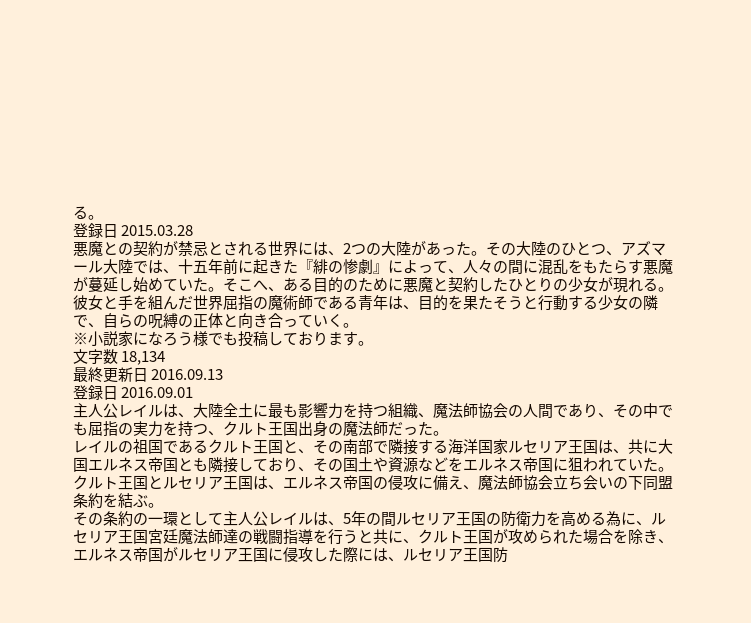る。
登録日 2015.03.28
悪魔との契約が禁忌とされる世界には、2つの大陸があった。その大陸のひとつ、アズマール大陸では、十五年前に起きた『緋の惨劇』によって、人々の間に混乱をもたらす悪魔が蔓延し始めていた。そこへ、ある目的のために悪魔と契約したひとりの少女が現れる。彼女と手を組んだ世界屈指の魔術師である青年は、目的を果たそうと行動する少女の隣で、自らの呪縛の正体と向き合っていく。
※小説家になろう様でも投稿しております。
文字数 18,134
最終更新日 2016.09.13
登録日 2016.09.01
主人公レイルは、大陸全土に最も影響力を持つ組織、魔法師協会の人間であり、その中でも屈指の実力を持つ、クルト王国出身の魔法師だった。
レイルの祖国であるクルト王国と、その南部で隣接する海洋国家ルセリア王国は、共に大国エルネス帝国とも隣接しており、その国土や資源などをエルネス帝国に狙われていた。
クルト王国とルセリア王国は、エルネス帝国の侵攻に備え、魔法師協会立ち会いの下同盟条約を結ぶ。
その条約の一環として主人公レイルは、5年の間ルセリア王国の防衛力を高める為に、ルセリア王国宮廷魔法師達の戦闘指導を行うと共に、クルト王国が攻められた場合を除き、エルネス帝国がルセリア王国に侵攻した際には、ルセリア王国防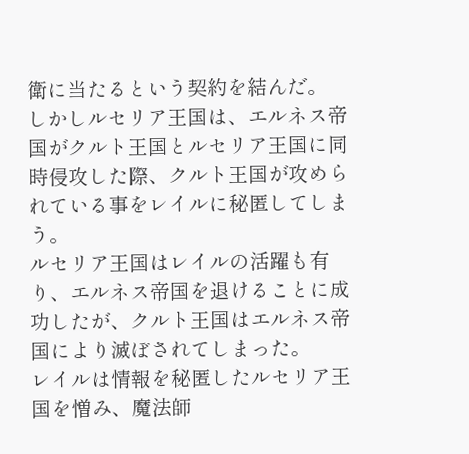衛に当たるという契約を結んだ。
しかしルセリア王国は、エルネス帝国がクルト王国とルセリア王国に同時侵攻した際、クルト王国が攻められている事をレイルに秘匿してしまう。
ルセリア王国はレイルの活躍も有り、エルネス帝国を退けることに成功したが、クルト王国はエルネス帝国により滅ぼされてしまった。
レイルは情報を秘匿したルセリア王国を憎み、魔法師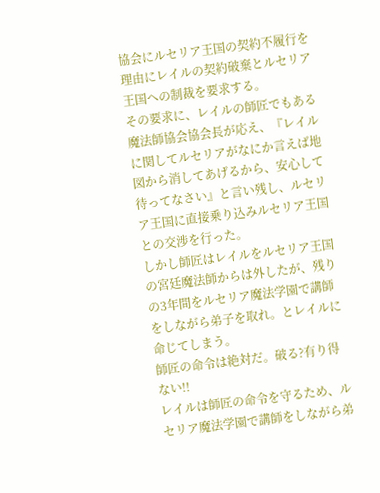協会にルセリア王国の契約不履行を理由にレイルの契約破棄とルセリア王国への制裁を要求する。
その要求に、レイルの師匠でもある魔法師協会協会長が応え、『レイルに関してルセリアがなにか言えば地図から消してあげるから、安心して待ってなさい』と言い残し、ルセリア王国に直接乗り込みルセリア王国との交渉を行った。
しかし師匠はレイルをルセリア王国の宮廷魔法師からは外したが、残りの3年間をルセリア魔法学園で講師をしながら弟子を取れ。とレイルに命じてしまう。
師匠の命令は絶対だ。破る?有り得ない!!
レイルは師匠の命令を守るため、ルセリア魔法学園で講師をしながら弟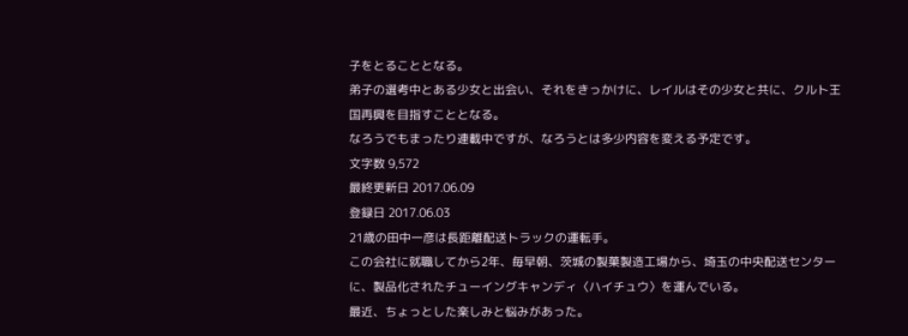子をとることとなる。
弟子の選考中とある少女と出会い、それをきっかけに、レイルはその少女と共に、クルト王国再興を目指すこととなる。
なろうでもまったり連載中ですが、なろうとは多少内容を変える予定です。
文字数 9,572
最終更新日 2017.06.09
登録日 2017.06.03
21歳の田中一彦は長距離配送トラックの運転手。
この会社に就職してから2年、毎早朝、茨城の製菓製造工場から、埼玉の中央配送センターに、製品化されたチューイングキャンディ〈ハイチュウ〉を運んでいる。
最近、ちょっとした楽しみと悩みがあった。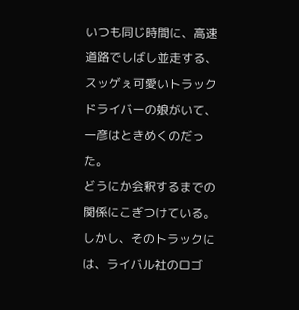いつも同じ時間に、高速道路でしばし並走する、スッゲぇ可愛いトラックドライバーの娘がいて、一彦はときめくのだった。
どうにか会釈するまでの関係にこぎつけている。
しかし、そのトラックには、ライバル社のロゴ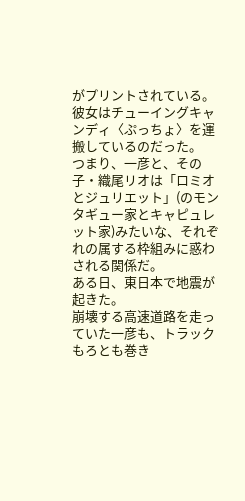がプリントされている。
彼女はチューイングキャンディ〈ぷっちょ〉を運搬しているのだった。
つまり、一彦と、その子・織尾リオは「ロミオとジュリエット」(のモンタギュー家とキャピュレット家)みたいな、それぞれの属する枠組みに惑わされる関係だ。
ある日、東日本で地震が起きた。
崩壊する高速道路を走っていた一彦も、トラックもろとも巻き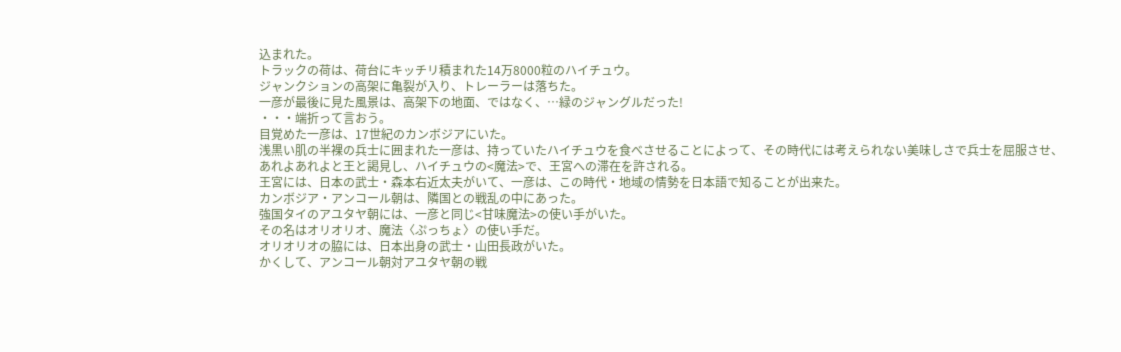込まれた。
トラックの荷は、荷台にキッチリ積まれた14万8000粒のハイチュウ。
ジャンクションの高架に亀裂が入り、トレーラーは落ちた。
一彦が最後に見た風景は、高架下の地面、ではなく、…緑のジャングルだった!
・・・端折って言おう。
目覚めた一彦は、17世紀のカンボジアにいた。
浅黒い肌の半裸の兵士に囲まれた一彦は、持っていたハイチュウを食べさせることによって、その時代には考えられない美味しさで兵士を屈服させ、
あれよあれよと王と謁見し、ハイチュウの<魔法>で、王宮への滞在を許される。
王宮には、日本の武士・森本右近太夫がいて、一彦は、この時代・地域の情勢を日本語で知ることが出来た。
カンボジア・アンコール朝は、隣国との戦乱の中にあった。
強国タイのアユタヤ朝には、一彦と同じ<甘味魔法>の使い手がいた。
その名はオリオリオ、魔法〈ぷっちょ〉の使い手だ。
オリオリオの脇には、日本出身の武士・山田長政がいた。
かくして、アンコール朝対アユタヤ朝の戦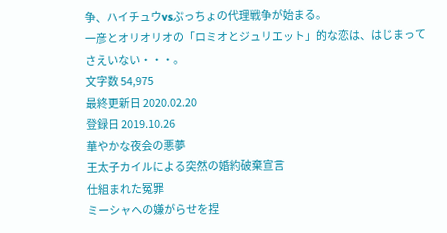争、ハイチュウvsぷっちょの代理戦争が始まる。
一彦とオリオリオの「ロミオとジュリエット」的な恋は、はじまってさえいない・・・。
文字数 54,975
最終更新日 2020.02.20
登録日 2019.10.26
華やかな夜会の悪夢
王太子カイルによる突然の婚約破棄宣言
仕組まれた冤罪
ミーシャへの嫌がらせを捏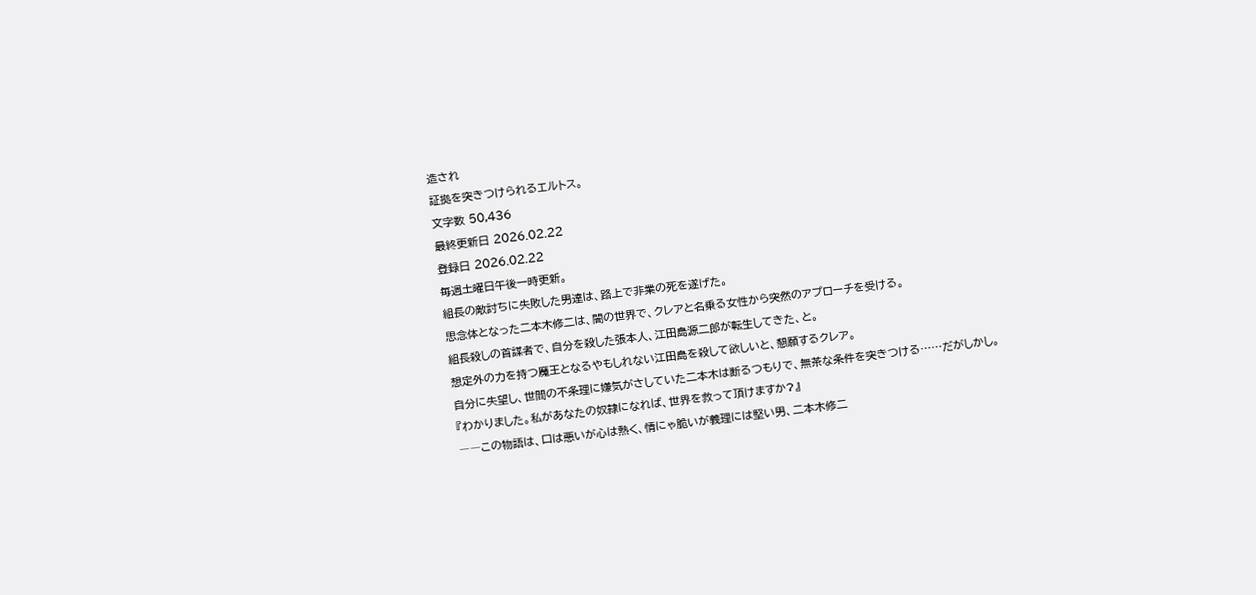造され
証拠を突きつけられるエルトス。
文字数 50,436
最終更新日 2026.02.22
登録日 2026.02.22
毎週土曜日午後一時更新。
組長の敵討ちに失敗した男達は、路上で非業の死を遂げた。
思念体となった二本木修二は、闇の世界で、クレアと名乗る女性から突然のアプローチを受ける。
組長殺しの首謀者で、自分を殺した張本人、江田島源二郎が転生してきた、と。
想定外の力を持つ魔王となるやもしれない江田島を殺して欲しいと、懇願するクレア。
自分に失望し、世間の不条理に嫌気がさしていた二本木は断るつもりで、無茶な条件を突きつける……だがしかし。
『わかりました。私があなたの奴隷になれば、世界を救って頂けますか?』
――この物語は、口は悪いが心は熱く、情にゃ脆いが義理には堅い男、二本木修二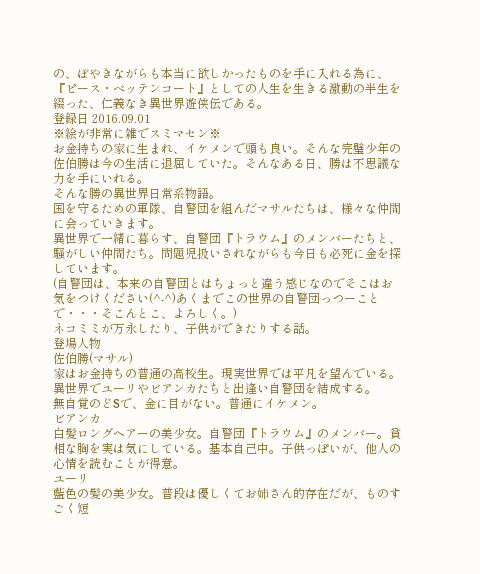の、ぼやきながらも本当に欲しかったものを手に入れる為に、『ピース・ベッテンコート』としての人生を生きる激動の半生を綴った、仁義なき異世界遊侠伝である。
登録日 2016.09.01
※絵が非常に雑でスミマセン※
お金持ちの家に生まれ、イケメンで頭も良い。そんな完璧少年の佐伯勝は今の生活に退屈していた。そんなある日、勝は不思議な力を手にいれる。
そんな勝の異世界日常系物語。
国を守るための軍隊、自警団を組んだマサルたちは、様々な仲間に会っていきます。
異世界で一緒に暮らす、自警団『トラウム』のメンバーたちと、騒がしい仲間たち。問題児扱いされながらも今日も必死に金を探しています。
(自警団は、本来の自警団とはちょっと違う感じなのでそこはお気をつけください(^-^)あくまでこの世界の自警団っつーことで・・・そこんとこ、よろしく。)
ネコミミが万永したり、子供ができたりする話。
登場人物
佐伯勝(マサル)
家はお金持ちの普通の高校生。現実世界では平凡を望んでいる。異世界でユーリやビアンカたちと出逢い自警団を結成する。
無自覚のどSで、金に目がない。普通にイケメン。
ビアンカ
白髪ロングヘアーの美少女。自警団『トラウム』のメンバー。貧相な胸を実は気にしている。基本自己中。子供っぽいが、他人の心情を読むことが得意。
ユーリ
藍色の髪の美少女。普段は優しくてお姉さん的存在だが、ものすごく短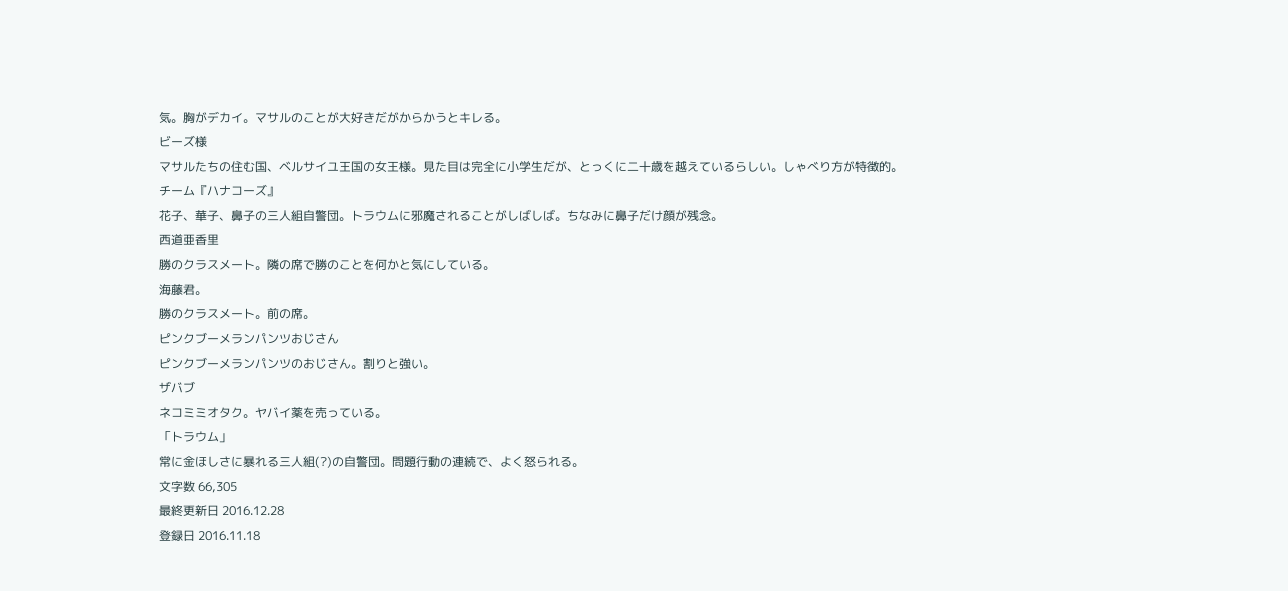気。胸がデカイ。マサルのことが大好きだがからかうとキレる。
ビーズ様
マサルたちの住む国、ベルサイユ王国の女王様。見た目は完全に小学生だが、とっくに二十歳を越えているらしい。しゃべり方が特徴的。
チーム『ハナコーズ』
花子、華子、鼻子の三人組自警団。トラウムに邪魔されることがしばしば。ちなみに鼻子だけ顔が残念。
西道亜香里
勝のクラスメート。隣の席で勝のことを何かと気にしている。
海藤君。
勝のクラスメート。前の席。
ピンクブーメランパンツおじさん
ピンクブーメランパンツのおじさん。割りと強い。
ザバブ
ネコミミオタク。ヤバイ薬を売っている。
「トラウム」
常に金ほしさに暴れる三人組(?)の自警団。問題行動の連続で、よく怒られる。
文字数 66,305
最終更新日 2016.12.28
登録日 2016.11.18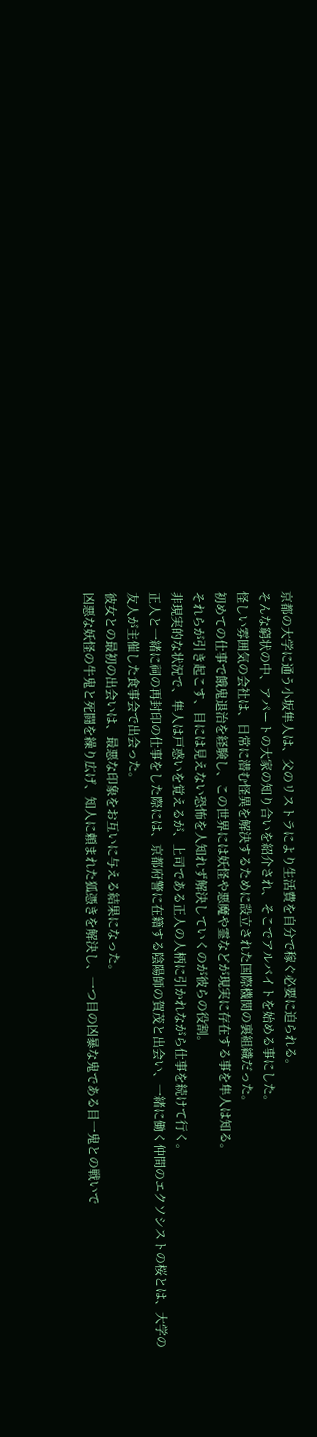京都の大学に通う小坂隼人は、父のリストラにより生活費を自分で稼ぐ必要に迫られる。
そんな窮状の中、アパートの大家の知り合いを紹介され、そこでアルバイトを始める事にした。
怪しい雰囲気の会社は、日常に潜む怪異を解決するために設立された国際機関の裏組織だった。
初めての仕事で餓鬼退治を経験し、この世界には妖怪や悪魔や霊などが現実に存在する事を隼人は知る。
それらが引き起こす、目には見えない恐怖を人知れず解決していくのが彼らの役割。
非現実的な状況で、隼人は戸惑いを覚えるが、上司である正人の人柄に引かれながら仕事を続けて行く。
正人と一緒に祠の再封印の仕事をした際には、京都府警に在籍する陰陽師の賀茂と出会い、一緒に働く仲間のエクソシストの桜とは、大学の友人が主催した食事会で出会った。
彼女との最初の出会いは、最悪な印象をお互いに与える結果になった。
凶悪な妖怪の牛鬼と死闘を繰り広げ、知人に頼まれた狐憑きを解決し、一つ目の凶暴な鬼である目一鬼との戦いで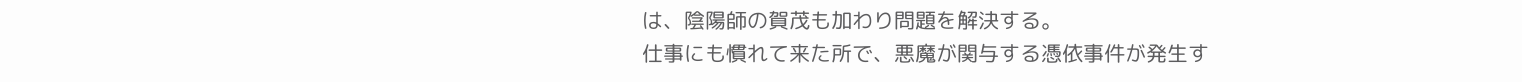は、陰陽師の賀茂も加わり問題を解決する。
仕事にも慣れて来た所で、悪魔が関与する憑依事件が発生す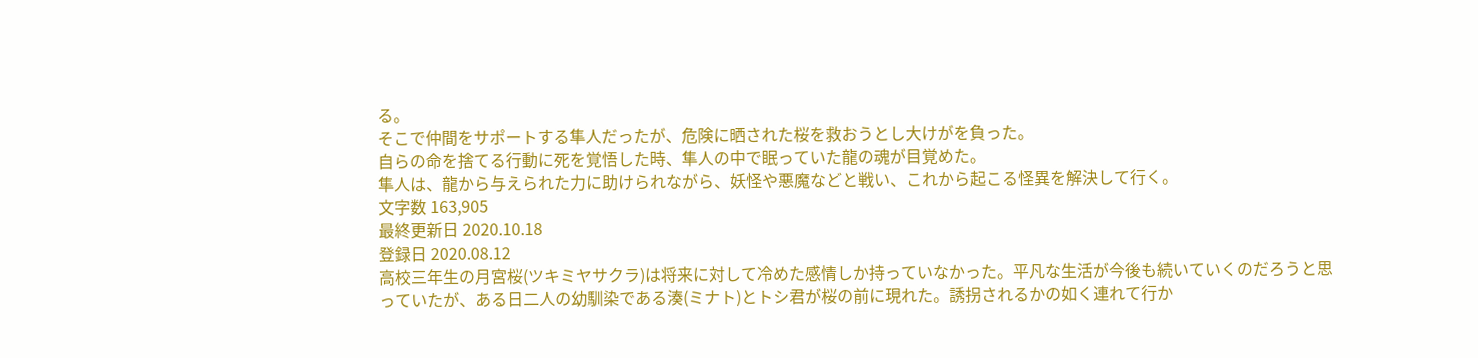る。
そこで仲間をサポートする隼人だったが、危険に晒された桜を救おうとし大けがを負った。
自らの命を捨てる行動に死を覚悟した時、隼人の中で眠っていた龍の魂が目覚めた。
隼人は、龍から与えられた力に助けられながら、妖怪や悪魔などと戦い、これから起こる怪異を解決して行く。
文字数 163,905
最終更新日 2020.10.18
登録日 2020.08.12
高校三年生の月宮桜(ツキミヤサクラ)は将来に対して冷めた感情しか持っていなかった。平凡な生活が今後も続いていくのだろうと思っていたが、ある日二人の幼馴染である湊(ミナト)とトシ君が桜の前に現れた。誘拐されるかの如く連れて行か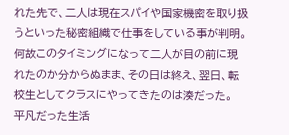れた先で、二人は現在スパイや国家機密を取り扱うといった秘密組織で仕事をしている事が判明。
何故このタイミングになって二人が目の前に現れたのか分からぬまま、その日は終え、翌日、転校生としてクラスにやってきたのは湊だった。
平凡だった生活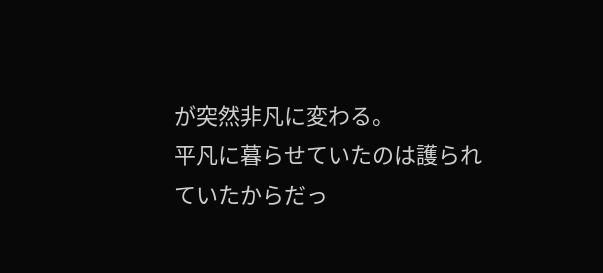が突然非凡に変わる。
平凡に暮らせていたのは護られていたからだっ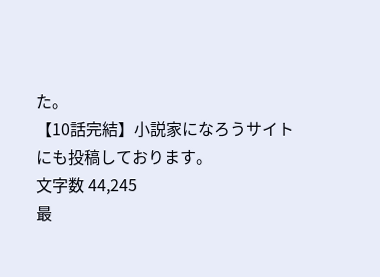た。
【10話完結】小説家になろうサイトにも投稿しております。
文字数 44,245
最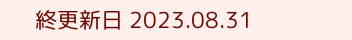終更新日 2023.08.31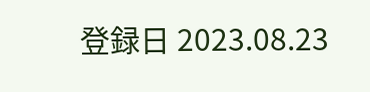登録日 2023.08.23